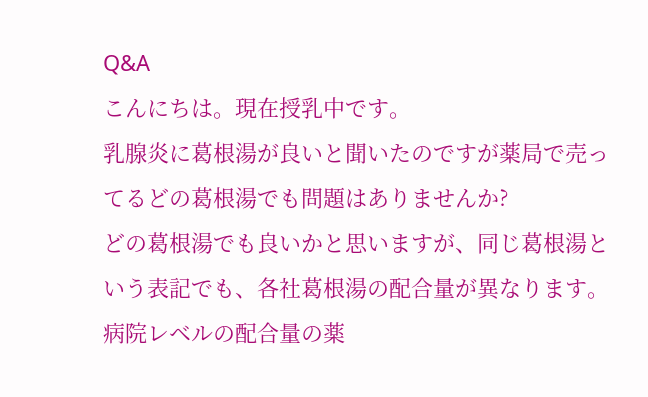Q&A
こんにちは。現在授乳中です。
乳腺炎に葛根湯が良いと聞いたのですが薬局で売ってるどの葛根湯でも問題はありませんか?
どの葛根湯でも良いかと思いますが、同じ葛根湯という表記でも、各社葛根湯の配合量が異なります。
病院レベルの配合量の薬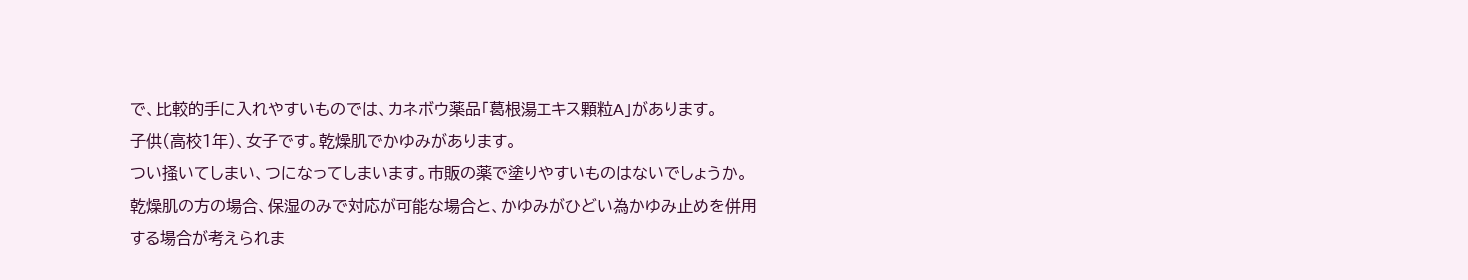で、比較的手に入れやすいものでは、カネボウ薬品「葛根湯エキス顆粒A」があります。
子供(高校1年)、女子です。乾燥肌でかゆみがあります。
つい掻いてしまい、つになってしまいます。市販の薬で塗りやすいものはないでしょうか。
乾燥肌の方の場合、保湿のみで対応が可能な場合と、かゆみがひどい為かゆみ止めを併用する場合が考えられま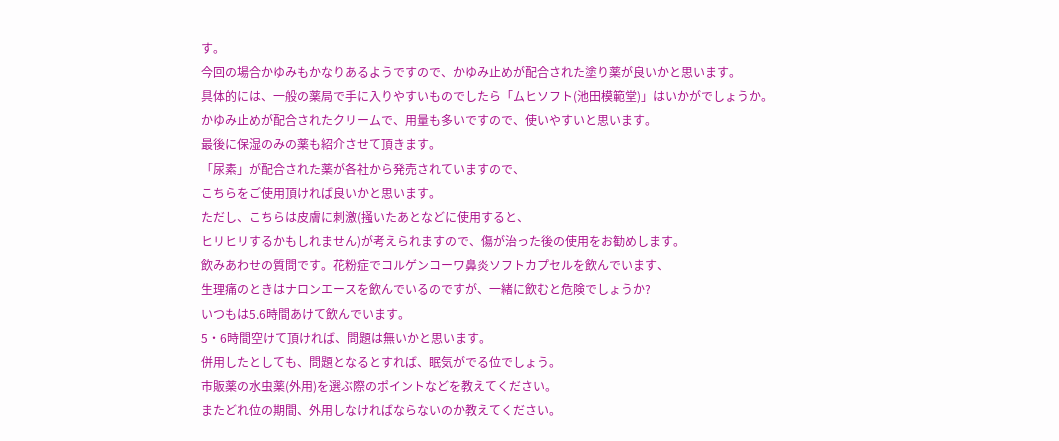す。
今回の場合かゆみもかなりあるようですので、かゆみ止めが配合された塗り薬が良いかと思います。
具体的には、一般の薬局で手に入りやすいものでしたら「ムヒソフト(池田模範堂)」はいかがでしょうか。
かゆみ止めが配合されたクリームで、用量も多いですので、使いやすいと思います。
最後に保湿のみの薬も紹介させて頂きます。
「尿素」が配合された薬が各社から発売されていますので、
こちらをご使用頂ければ良いかと思います。
ただし、こちらは皮膚に刺激(掻いたあとなどに使用すると、
ヒリヒリするかもしれません)が考えられますので、傷が治った後の使用をお勧めします。
飲みあわせの質問です。花粉症でコルゲンコーワ鼻炎ソフトカプセルを飲んでいます、
生理痛のときはナロンエースを飲んでいるのですが、一緒に飲むと危険でしょうか?
いつもは5.6時間あけて飲んでいます。
5・6時間空けて頂ければ、問題は無いかと思います。
併用したとしても、問題となるとすれば、眠気がでる位でしょう。
市販薬の水虫薬(外用)を選ぶ際のポイントなどを教えてください。
またどれ位の期間、外用しなければならないのか教えてください。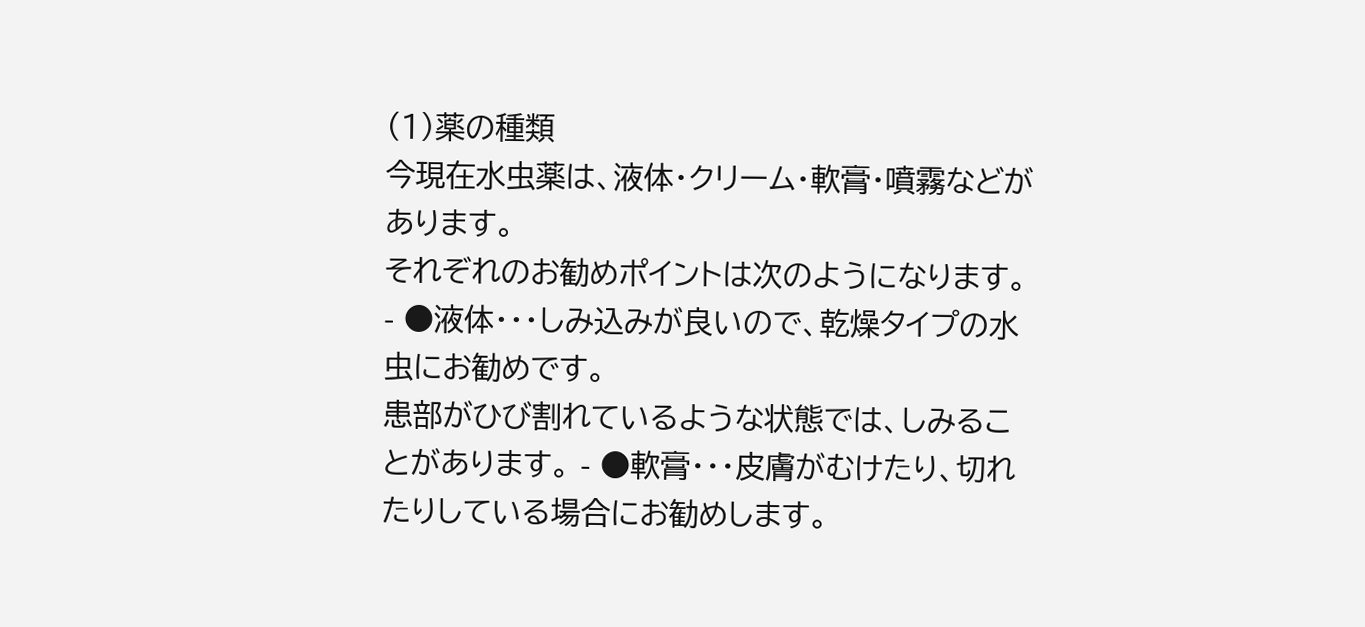(1)薬の種類
今現在水虫薬は、液体・クリーム・軟膏・噴霧などがあります。
それぞれのお勧めポイントは次のようになります。
- ●液体・・・しみ込みが良いので、乾燥タイプの水虫にお勧めです。
患部がひび割れているような状態では、しみることがあります。 - ●軟膏・・・皮膚がむけたり、切れたりしている場合にお勧めします。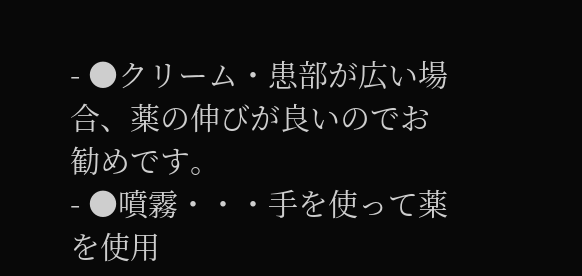- ●クリーム・患部が広い場合、薬の伸びが良いのでお勧めです。
- ●噴霧・・・手を使って薬を使用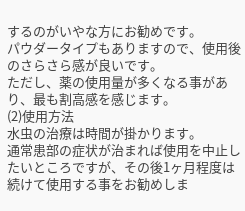するのがいやな方にお勧めです。
パウダータイプもありますので、使用後のさらさら感が良いです。
ただし、薬の使用量が多くなる事があり、最も割高感を感じます。
(2)使用方法
水虫の治療は時間が掛かります。
通常患部の症状が治まれば使用を中止したいところですが、その後1ヶ月程度は続けて使用する事をお勧めしま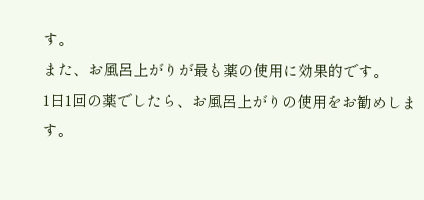す。
また、お風呂上がりが最も薬の使用に効果的です。
1日1回の薬でしたら、お風呂上がりの使用をお勧めします。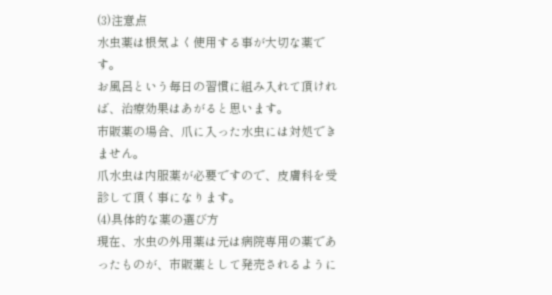(3)注意点
水虫薬は根気よく使用する事が大切な薬です。
お風呂という毎日の習慣に組み入れて頂ければ、治療効果はあがると思います。
市販薬の場合、爪に入った水虫には対処できません。
爪水虫は内服薬が必要ですので、皮膚科を受診して頂く事になります。
(4)具体的な薬の選び方
現在、水虫の外用薬は元は病院専用の薬であったものが、市販薬として発売されるように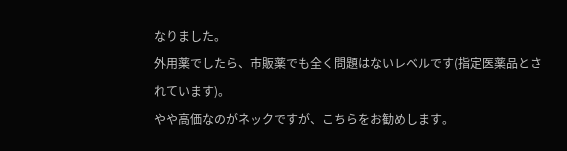なりました。
外用薬でしたら、市販薬でも全く問題はないレベルです(指定医薬品とされています)。
やや高価なのがネックですが、こちらをお勧めします。